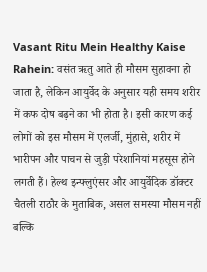Vasant Ritu Mein Healthy Kaise Rahein: वसंत ऋतु आते ही मौसम सुहावना हो जाता है, लेकिन आयुर्वेद के अनुसार यही समय शरीर में कफ दोष बढ़ने का भी होता है। इसी कारण कई लोगों को इस मौसम में एलर्जी, मुंहासे, शरीर में भारीपन और पाचन से जुड़ी परेशानियां महसूस होने लगती हैं। हेल्थ इन्फ्लुएंसर और आयुर्वेदिक डॉक्टर चैतली राठौर के मुताबिक, असल समस्या मौसम नहीं बल्कि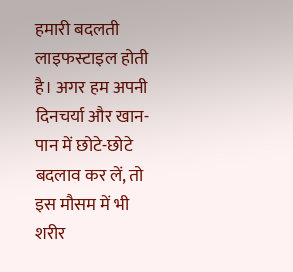हमारी बदलती लाइफस्टाइल होती है। अगर हम अपनी दिनचर्या और खान-पान में छोटे-छोटे बदलाव कर लें, तो इस मौसम में भी शरीर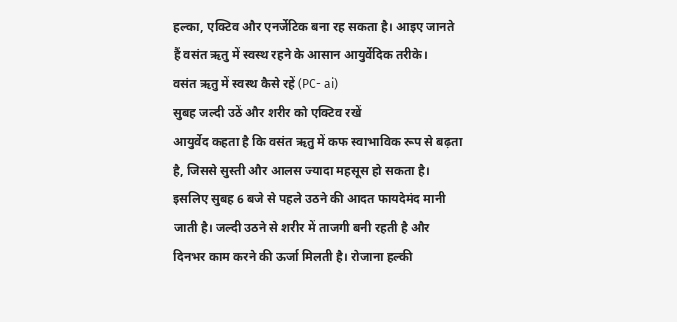हल्का, एक्टिव और एनर्जेटिक बना रह सकता है। आइए जानते हैं वसंत ऋतु में स्वस्थ रहने के आसान आयुर्वेदिक तरीके।
वसंत ऋतु में स्वस्थ कैसे रहें (PC- ai)
सुबह जल्दी उठें और शरीर को एक्टिव रखें
आयुर्वेद कहता है कि वसंत ऋतु में कफ स्वाभाविक रूप से बढ़ता है, जिससे सुस्ती और आलस ज्यादा महसूस हो सकता है। इसलिए सुबह 6 बजे से पहले उठने की आदत फायदेमंद मानी जाती है। जल्दी उठने से शरीर में ताजगी बनी रहती है और दिनभर काम करने की ऊर्जा मिलती है। रोजाना हल्की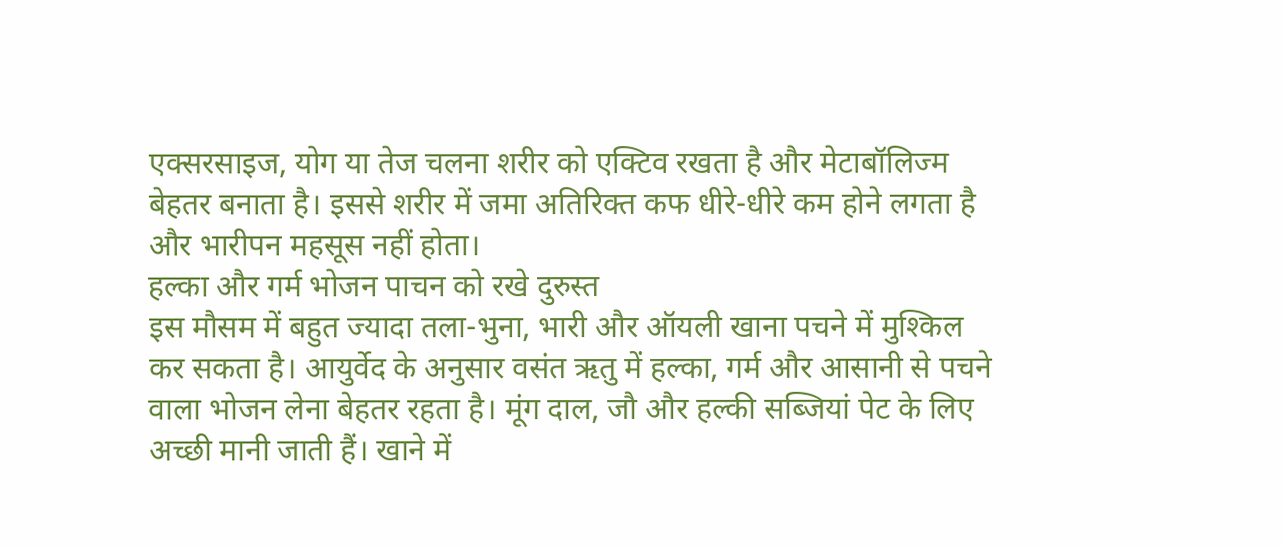एक्सरसाइज, योग या तेज चलना शरीर को एक्टिव रखता है और मेटाबॉलिज्म बेहतर बनाता है। इससे शरीर में जमा अतिरिक्त कफ धीरे-धीरे कम होने लगता है और भारीपन महसूस नहीं होता।
हल्का और गर्म भोजन पाचन को रखे दुरुस्त
इस मौसम में बहुत ज्यादा तला-भुना, भारी और ऑयली खाना पचने में मुश्किल कर सकता है। आयुर्वेद के अनुसार वसंत ऋतु में हल्का, गर्म और आसानी से पचने वाला भोजन लेना बेहतर रहता है। मूंग दाल, जौ और हल्की सब्जियां पेट के लिए अच्छी मानी जाती हैं। खाने में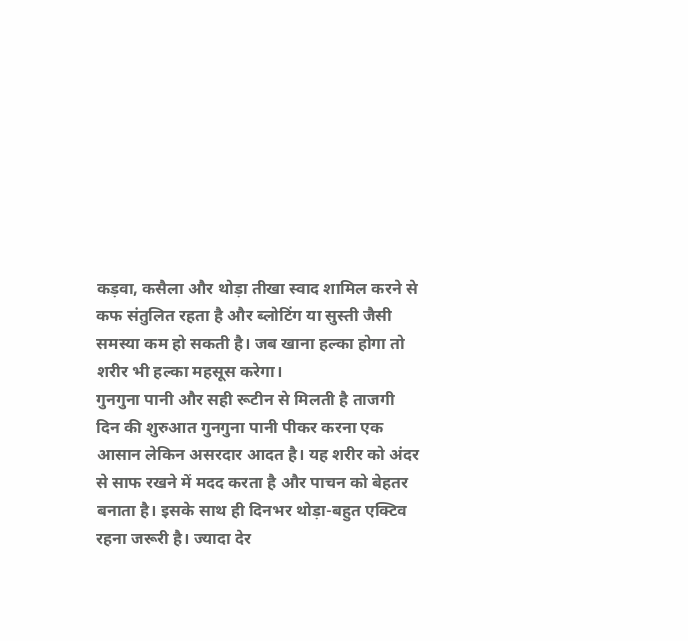कड़वा, कसैला और थोड़ा तीखा स्वाद शामिल करने से कफ संतुलित रहता है और ब्लोटिंग या सुस्ती जैसी समस्या कम हो सकती है। जब खाना हल्का होगा तो शरीर भी हल्का महसूस करेगा।
गुनगुना पानी और सही रूटीन से मिलती है ताजगी
दिन की शुरुआत गुनगुना पानी पीकर करना एक आसान लेकिन असरदार आदत है। यह शरीर को अंदर से साफ रखने में मदद करता है और पाचन को बेहतर बनाता है। इसके साथ ही दिनभर थोड़ा-बहुत एक्टिव रहना जरूरी है। ज्यादा देर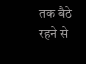तक बैठे रहने से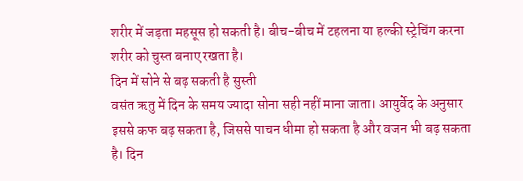शरीर में जड़ता महसूस हो सकती है। बीच-बीच में टहलना या हल्की स्ट्रेचिंग करना शरीर को चुस्त बनाए रखता है।
दिन में सोने से बढ़ सकती है सुस्ती
वसंत ऋतु में दिन के समय ज्यादा सोना सही नहीं माना जाता। आयुर्वेद के अनुसार इससे कफ बढ़ सकता है, जिससे पाचन धीमा हो सकता है और वजन भी बढ़ सकता है। दिन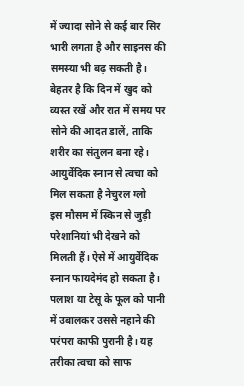में ज्यादा सोने से कई बार सिर भारी लगता है और साइनस की समस्या भी बढ़ सकती है। बेहतर है कि दिन में खुद को व्यस्त रखें और रात में समय पर सोने की आदत डालें, ताकि शरीर का संतुलन बना रहे।
आयुर्वेदिक स्नान से त्वचा को मिल सकता है नेचुरल ग्लो
इस मौसम में स्किन से जुड़ी परेशानियां भी देखने को मिलती हैं। ऐसे में आयुर्वेदिक स्नान फायदेमंद हो सकता है। पलाश या टेसू के फूल को पानी में उबालकर उससे नहाने की परंपरा काफी पुरानी है। यह तरीका त्वचा को साफ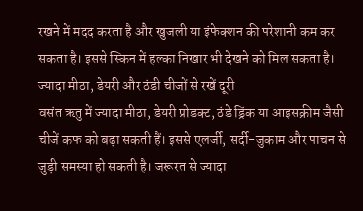रखने में मदद करता है और खुजली या इंफेक्शन की परेशानी कम कर सकता है। इससे स्किन में हल्का निखार भी देखने को मिल सकता है।
ज्यादा मीठा, डेयरी और ठंडी चीजों से रखें दूरी
वसंत ऋतु में ज्यादा मीठा, डेयरी प्रोडक्ट, ठंडे ड्रिंक या आइसक्रीम जैसी चीजें कफ को बढ़ा सकती हैं। इससे एलर्जी, सर्दी-जुकाम और पाचन से जुड़ी समस्या हो सकती है। जरूरत से ज्यादा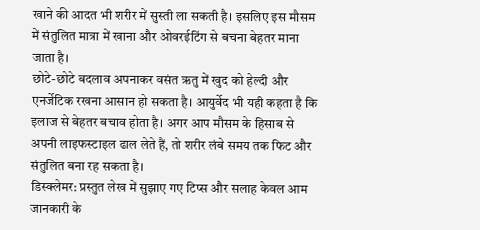खाने की आदत भी शरीर में सुस्ती ला सकती है। इसलिए इस मौसम में संतुलित मात्रा में खाना और ओवरईटिंग से बचना बेहतर माना जाता है।
छोटे-छोटे बदलाव अपनाकर वसंत ऋतु में खुद को हेल्दी और एनर्जेटिक रखना आसान हो सकता है। आयुर्वेद भी यही कहता है कि इलाज से बेहतर बचाव होता है। अगर आप मौसम के हिसाब से अपनी लाइफस्टाइल ढाल लेते हैं, तो शरीर लंबे समय तक फिट और संतुलित बना रह सकता है।
डिस्क्लेमर: प्रस्तुत लेख में सुझाए गए टिप्स और सलाह केवल आम जानकारी के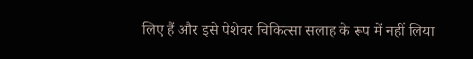लिए हैं और इसे पेशेवर चिकित्सा सलाह के रूप में नहीं लिया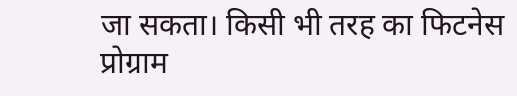जा सकता। किसी भी तरह का फिटनेस प्रोग्राम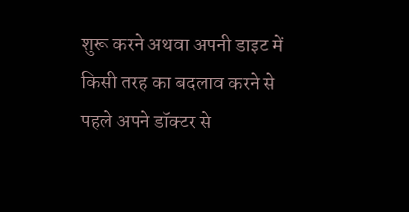शुरू करने अथवा अपनी डाइट में किसी तरह का बदलाव करने से पहले अपने डॉक्टर से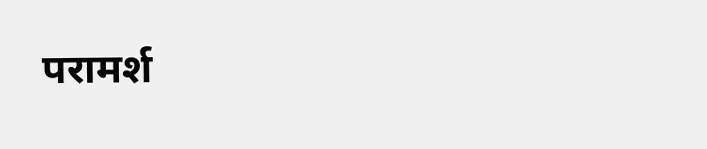परामर्श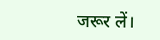जरूर लें।